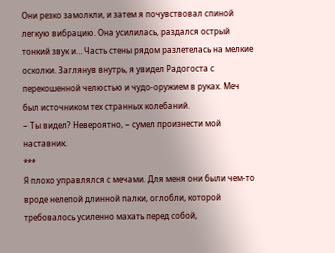Они резко замолкли, и затем я почувствовал спиной легкую вибрацию. Она усилилась, раздался острый тонкий звук и… Часть стены рядом разлетелась на мелкие осколки. Заглянув внутрь, я увидел Радогоста с перекошенной челюстью и чудо-оружием в руках. Меч был источником тех странных колебаний.
− Ты видел? Невероятно, − сумел произнести мой наставник.
***
Я плохо управлялся с мечами. Для меня они были чем-то вроде нелепой длинной палки, оглобли, которой требовалось усиленно махать перед собой,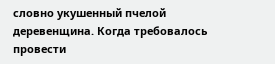словно укушенный пчелой деревенщина. Когда требовалось провести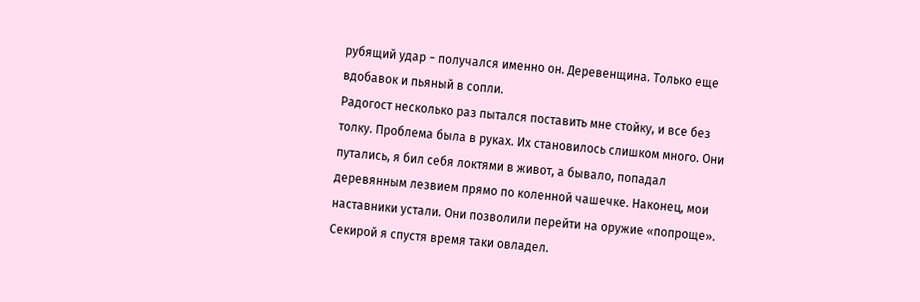рубящий удар − получался именно он. Деревенщина. Только еще вдобавок и пьяный в сопли.
Радогост несколько раз пытался поставить мне стойку, и все без толку. Проблема была в руках. Их становилось слишком много. Они путались, я бил себя локтями в живот, а бывало, попадал деревянным лезвием прямо по коленной чашечке. Наконец, мои наставники устали. Они позволили перейти на оружие «попроще». Секирой я спустя время таки овладел.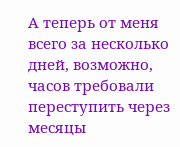А теперь от меня всего за несколько дней, возможно, часов требовали переступить через месяцы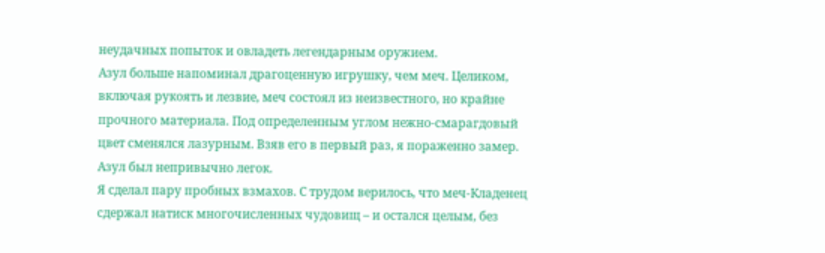неудачных попыток и овладеть легендарным оружием.
Азул больше напоминал драгоценную игрушку, чем меч. Целиком, включая рукоять и лезвие, меч состоял из неизвестного, но крайне прочного материала. Под определенным углом нежно-смарагдовый цвет сменялся лазурным. Взяв его в первый раз, я пораженно замер. Азул был непривычно легок.
Я сделал пару пробных взмахов. С трудом верилось, что меч-Кладенец сдержал натиск многочисленных чудовищ – и остался целым, без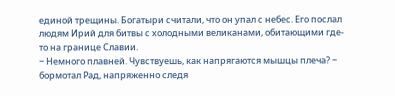единой трещины. Богатыри считали, что он упал с небес. Его послал людям Ирий для битвы с холодными великанами, обитающими где-то на границе Славии.
− Немного плавней. Чувствуешь, как напрягаются мышцы плеча? − бормотал Рад, напряженно следя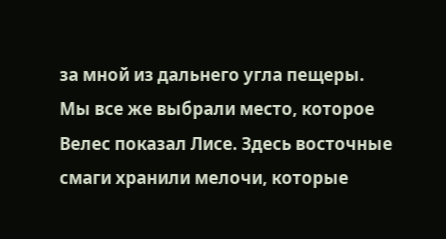за мной из дальнего угла пещеры.
Мы все же выбрали место, которое Велес показал Лисе. Здесь восточные смаги хранили мелочи, которые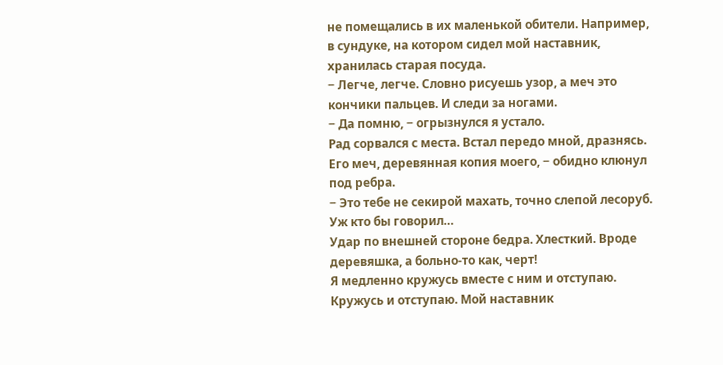не помещались в их маленькой обители. Например, в сундуке, на котором сидел мой наставник, хранилась старая посуда.
− Легче, легче. Словно рисуешь узор, а меч это кончики пальцев. И следи за ногами.
− Да помню, − огрызнулся я устало.
Рад сорвался с места. Встал передо мной, дразнясь. Его меч, деревянная копия моего, − обидно клюнул под ребра.
− Это тебе не секирой махать, точно слепой лесоруб.
Уж кто бы говорил…
Удар по внешней стороне бедра. Хлесткий. Вроде деревяшка, а больно-то как, черт!
Я медленно кружусь вместе с ним и отступаю. Кружусь и отступаю. Мой наставник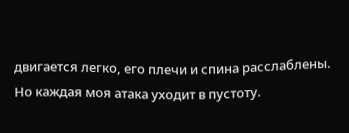двигается легко, его плечи и спина расслаблены. Но каждая моя атака уходит в пустоту.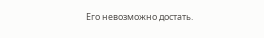Его невозможно достать.